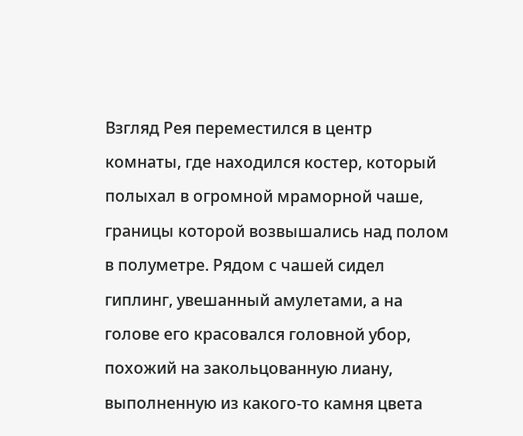Взгляд Рея переместился в центр комнаты, где находился костер, который полыхал в огромной мраморной чаше, границы которой возвышались над полом в полуметре. Рядом с чашей сидел гиплинг, увешанный амулетами, а на голове его красовался головной убор, похожий на закольцованную лиану, выполненную из какого-то камня цвета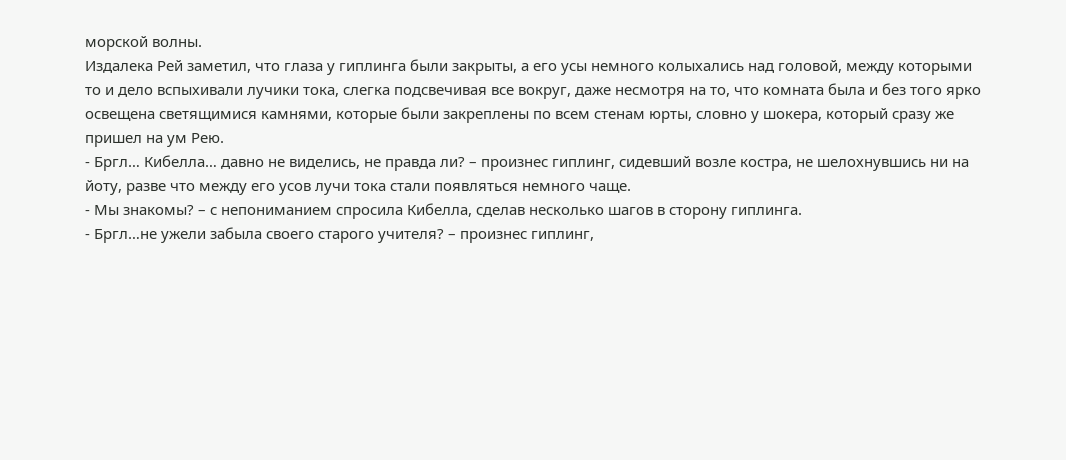морской волны.
Издалека Рей заметил, что глаза у гиплинга были закрыты, а его усы немного колыхались над головой, между которыми то и дело вспыхивали лучики тока, слегка подсвечивая все вокруг, даже несмотря на то, что комната была и без того ярко освещена светящимися камнями, которые были закреплены по всем стенам юрты, словно у шокера, который сразу же пришел на ум Рею.
- Бргл… Кибелла… давно не виделись, не правда ли? – произнес гиплинг, сидевший возле костра, не шелохнувшись ни на йоту, разве что между его усов лучи тока стали появляться немного чаще.
- Мы знакомы? – с непониманием спросила Кибелла, сделав несколько шагов в сторону гиплинга.
- Бргл…не ужели забыла своего старого учителя? – произнес гиплинг,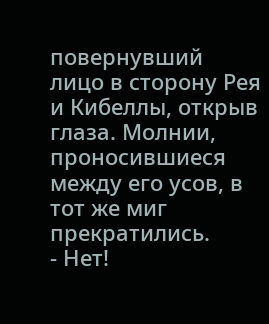повернувший лицо в сторону Рея и Кибеллы, открыв глаза. Молнии, проносившиеся между его усов, в тот же миг прекратились.
- Нет!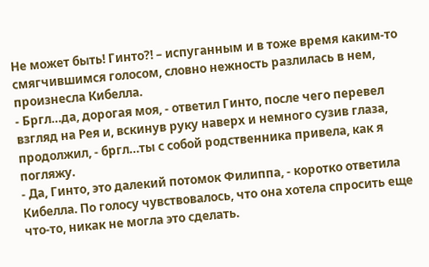Не может быть! Гинто?! – испуганным и в тоже время каким-то смягчившимся голосом, словно нежность разлилась в нем, произнесла Кибелла.
- Бргл…да, дорогая моя, - ответил Гинто, после чего перевел взгляд на Рея и, вскинув руку наверх и немного сузив глаза, продолжил, - бргл…ты с собой родственника привела, как я погляжу.
- Да, Гинто, это далекий потомок Филиппа, - коротко ответила Кибелла. По голосу чувствовалось, что она хотела спросить еще что-то, никак не могла это сделать.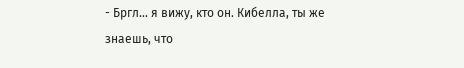- Бргл… я вижу, кто он. Кибелла, ты же знаешь, что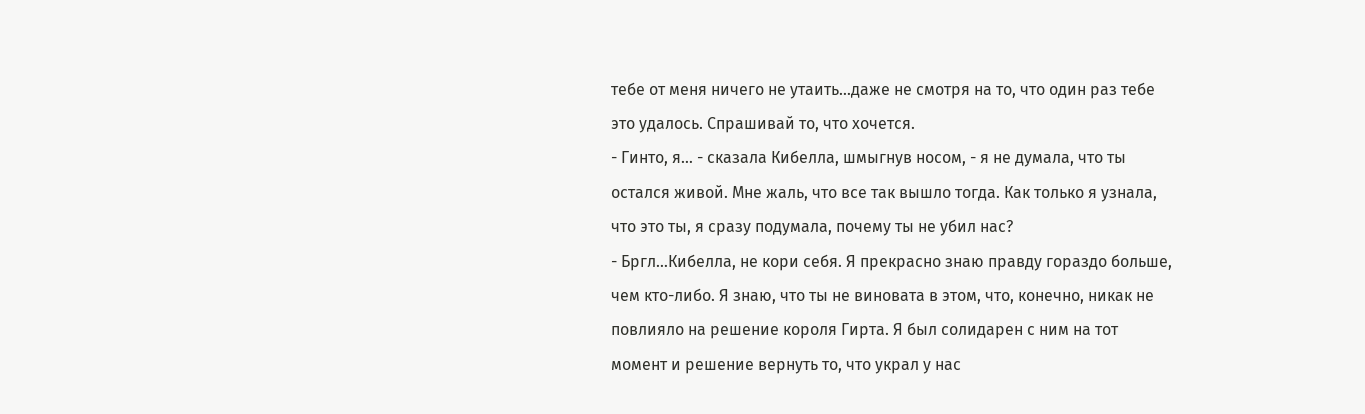тебе от меня ничего не утаить…даже не смотря на то, что один раз тебе это удалось. Спрашивай то, что хочется.
- Гинто, я… - сказала Кибелла, шмыгнув носом, - я не думала, что ты остался живой. Мне жаль, что все так вышло тогда. Как только я узнала, что это ты, я сразу подумала, почему ты не убил нас?
- Бргл…Кибелла, не кори себя. Я прекрасно знаю правду гораздо больше, чем кто-либо. Я знаю, что ты не виновата в этом, что, конечно, никак не повлияло на решение короля Гирта. Я был солидарен с ним на тот момент и решение вернуть то, что украл у нас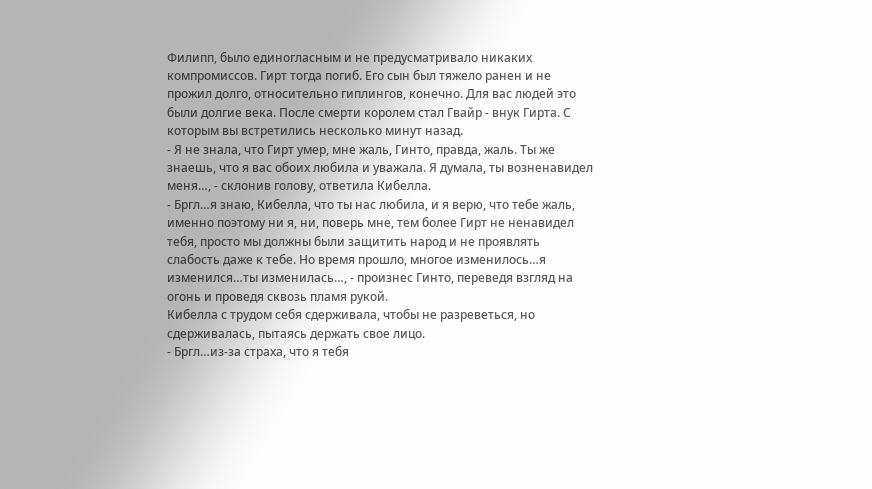Филипп, было единогласным и не предусматривало никаких компромиссов. Гирт тогда погиб. Его сын был тяжело ранен и не прожил долго, относительно гиплингов, конечно. Для вас людей это были долгие века. После смерти королем стал Гвайр - внук Гирта. С которым вы встретились несколько минут назад.
- Я не знала, что Гирт умер, мне жаль, Гинто, правда, жаль. Ты же знаешь, что я вас обоих любила и уважала. Я думала, ты возненавидел меня…, - склонив голову, ответила Кибелла.
- Бргл…я знаю, Кибелла, что ты нас любила, и я верю, что тебе жаль, именно поэтому ни я, ни, поверь мне, тем более Гирт не ненавидел тебя, просто мы должны были защитить народ и не проявлять слабость даже к тебе. Но время прошло, многое изменилось…я изменился…ты изменилась…, - произнес Гинто, переведя взгляд на огонь и проведя сквозь пламя рукой.
Кибелла с трудом себя сдерживала, чтобы не разреветься, но сдерживалась, пытаясь держать свое лицо.
- Бргл…из-за страха, что я тебя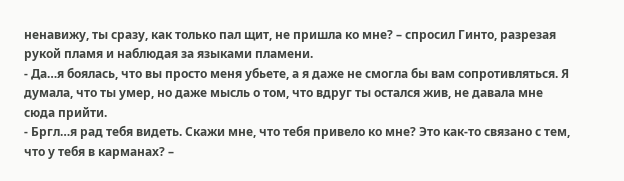ненавижу, ты сразу, как только пал щит, не пришла ко мне? – спросил Гинто, разрезая рукой пламя и наблюдая за языками пламени.
- Да…я боялась, что вы просто меня убьете, а я даже не смогла бы вам сопротивляться. Я думала, что ты умер, но даже мысль о том, что вдруг ты остался жив, не давала мне сюда прийти.
- Бргл…я рад тебя видеть. Скажи мне, что тебя привело ко мне? Это как-то связано с тем, что у тебя в карманах? –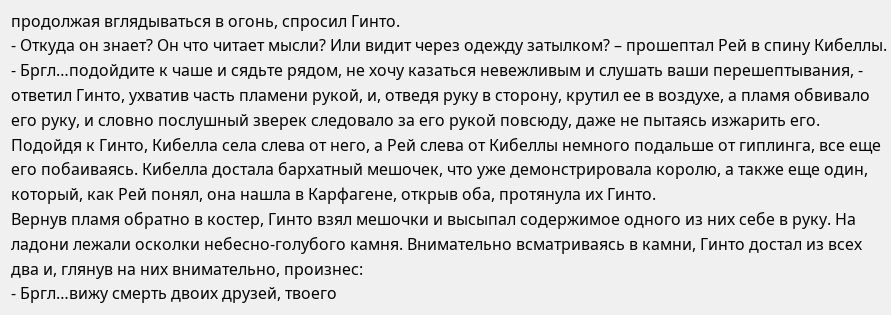продолжая вглядываться в огонь, спросил Гинто.
- Откуда он знает? Он что читает мысли? Или видит через одежду затылком? – прошептал Рей в спину Кибеллы.
- Бргл…подойдите к чаше и сядьте рядом, не хочу казаться невежливым и слушать ваши перешептывания, - ответил Гинто, ухватив часть пламени рукой, и, отведя руку в сторону, крутил ее в воздухе, а пламя обвивало его руку, и словно послушный зверек следовало за его рукой повсюду, даже не пытаясь изжарить его.
Подойдя к Гинто, Кибелла села слева от него, а Рей слева от Кибеллы немного подальше от гиплинга, все еще его побаиваясь. Кибелла достала бархатный мешочек, что уже демонстрировала королю, а также еще один, который, как Рей понял, она нашла в Карфагене, открыв оба, протянула их Гинто.
Вернув пламя обратно в костер, Гинто взял мешочки и высыпал содержимое одного из них себе в руку. На ладони лежали осколки небесно-голубого камня. Внимательно всматриваясь в камни, Гинто достал из всех два и, глянув на них внимательно, произнес:
- Бргл…вижу смерть двоих друзей, твоего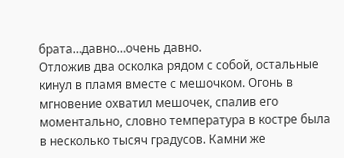брата…давно…очень давно.
Отложив два осколка рядом с собой, остальные кинул в пламя вместе с мешочком. Огонь в мгновение охватил мешочек, спалив его моментально, словно температура в костре была в несколько тысяч градусов. Камни же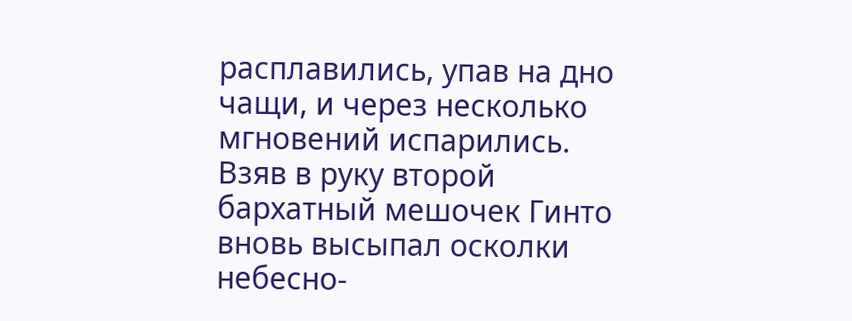расплавились, упав на дно чащи, и через несколько мгновений испарились.
Взяв в руку второй бархатный мешочек Гинто вновь высыпал осколки небесно-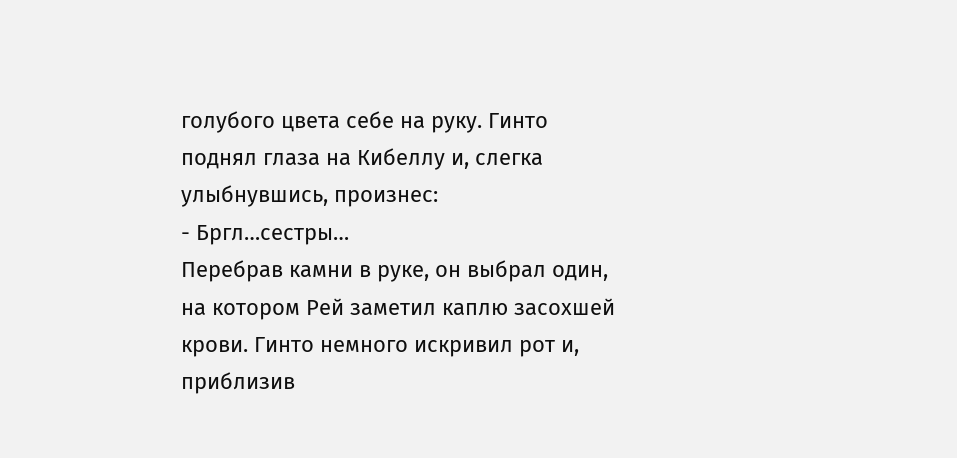голубого цвета себе на руку. Гинто поднял глаза на Кибеллу и, слегка улыбнувшись, произнес:
- Бргл…сестры…
Перебрав камни в руке, он выбрал один, на котором Рей заметил каплю засохшей крови. Гинто немного искривил рот и, приблизив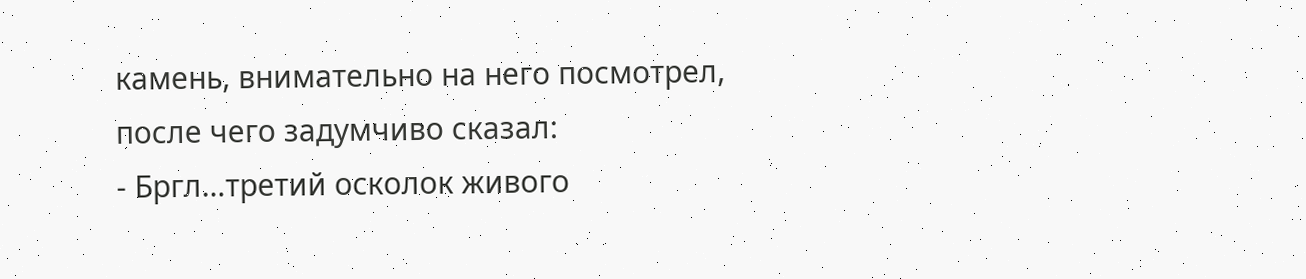камень, внимательно на него посмотрел, после чего задумчиво сказал:
- Бргл…третий осколок живого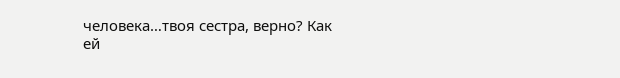человека…твоя сестра, верно? Как ей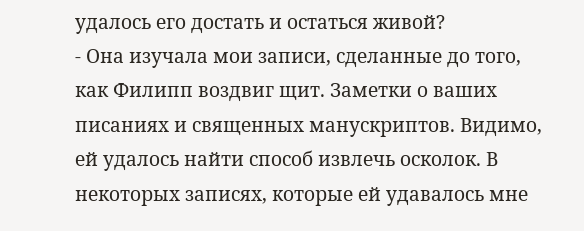удалось его достать и остаться живой?
- Она изучала мои записи, сделанные до того, как Филипп воздвиг щит. Заметки о ваших писаниях и священных манускриптов. Видимо, ей удалось найти способ извлечь осколок. В некоторых записях, которые ей удавалось мне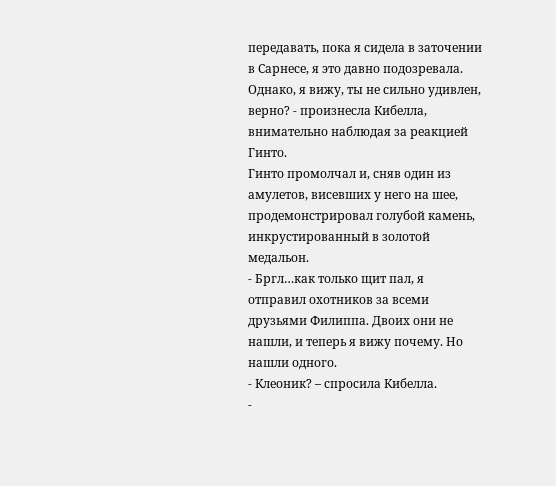передавать, пока я сидела в заточении в Сарнесе, я это давно подозревала. Однако, я вижу, ты не сильно удивлен, верно? - произнесла Кибелла, внимательно наблюдая за реакцией Гинто.
Гинто промолчал и, сняв один из амулетов, висевших у него на шее, продемонстрировал голубой камень, инкрустированный в золотой медальон.
- Бргл…как только щит пал, я отправил охотников за всеми друзьями Филиппа. Двоих они не нашли, и теперь я вижу почему. Но нашли одного.
- Клеоник? – спросила Кибелла.
-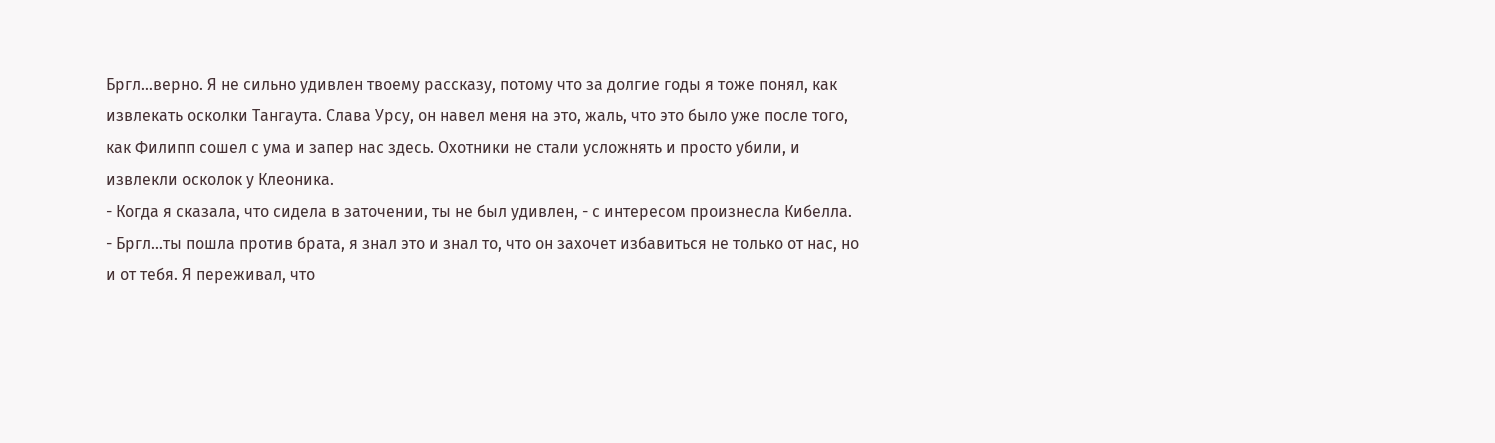Бргл…верно. Я не сильно удивлен твоему рассказу, потому что за долгие годы я тоже понял, как извлекать осколки Тангаута. Слава Урсу, он навел меня на это, жаль, что это было уже после того, как Филипп сошел с ума и запер нас здесь. Охотники не стали усложнять и просто убили, и извлекли осколок у Клеоника.
- Когда я сказала, что сидела в заточении, ты не был удивлен, - с интересом произнесла Кибелла.
- Бргл…ты пошла против брата, я знал это и знал то, что он захочет избавиться не только от нас, но и от тебя. Я переживал, что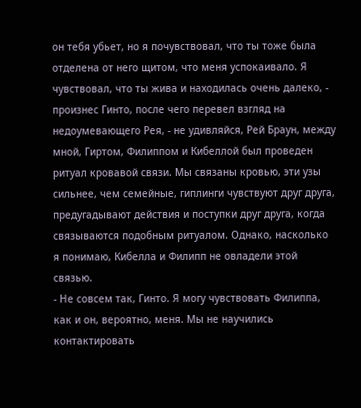он тебя убьет, но я почувствовал, что ты тоже была отделена от него щитом, что меня успокаивало. Я чувствовал, что ты жива и находилась очень далеко, - произнес Гинто, после чего перевел взгляд на недоумевающего Рея, - не удивляйся, Рей Браун, между мной, Гиртом, Филиппом и Кибеллой был проведен ритуал кровавой связи. Мы связаны кровью, эти узы сильнее, чем семейные, гиплинги чувствуют друг друга, предугадывают действия и поступки друг друга, когда связываются подобным ритуалом. Однако, насколько я понимаю, Кибелла и Филипп не овладели этой связью.
- Не совсем так, Гинто. Я могу чувствовать Филиппа, как и он, вероятно, меня. Мы не научились контактировать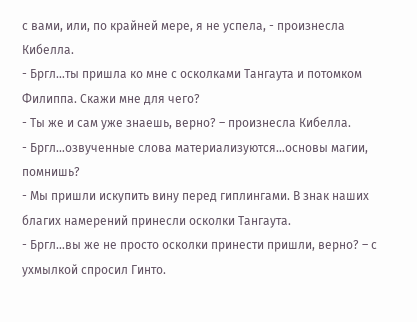с вами, или, по крайней мере, я не успела, - произнесла Кибелла.
- Бргл…ты пришла ко мне с осколками Тангаута и потомком Филиппа. Скажи мне для чего?
- Ты же и сам уже знаешь, верно? – произнесла Кибелла.
- Бргл…озвученные слова материализуются…основы магии, помнишь?
- Мы пришли искупить вину перед гиплингами. В знак наших благих намерений принесли осколки Тангаута.
- Бргл…вы же не просто осколки принести пришли, верно? – с ухмылкой спросил Гинто.